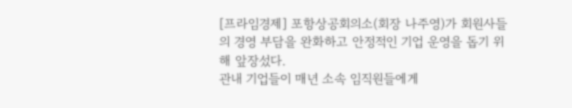[프라임경제] 포항상공회의소(회장 나주영)가 회원사들의 경영 부담을 완화하고 안정적인 기업 운영을 돕기 위해 앞장섰다.
관내 기업들이 매년 소속 임직원들에게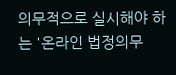의무적으로 실시해야 하는 '온라인 법정의무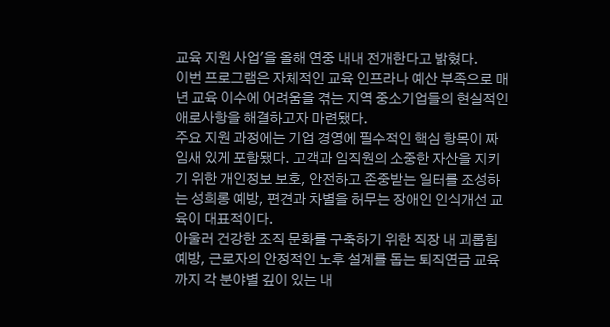교육 지원 사업'을 올해 연중 내내 전개한다고 밝혔다.
이번 프로그램은 자체적인 교육 인프라나 예산 부족으로 매년 교육 이수에 어려움을 겪는 지역 중소기업들의 현실적인 애로사항을 해결하고자 마련됐다.
주요 지원 과정에는 기업 경영에 필수적인 핵심 항목이 짜임새 있게 포함됐다. 고객과 임직원의 소중한 자산을 지키기 위한 개인정보 보호, 안전하고 존중받는 일터를 조성하는 성희롱 예방, 편견과 차별을 허무는 장애인 인식개선 교육이 대표적이다.
아울러 건강한 조직 문화를 구축하기 위한 직장 내 괴롭힘 예방, 근로자의 안정적인 노후 설계를 돕는 퇴직연금 교육까지 각 분야별 깊이 있는 내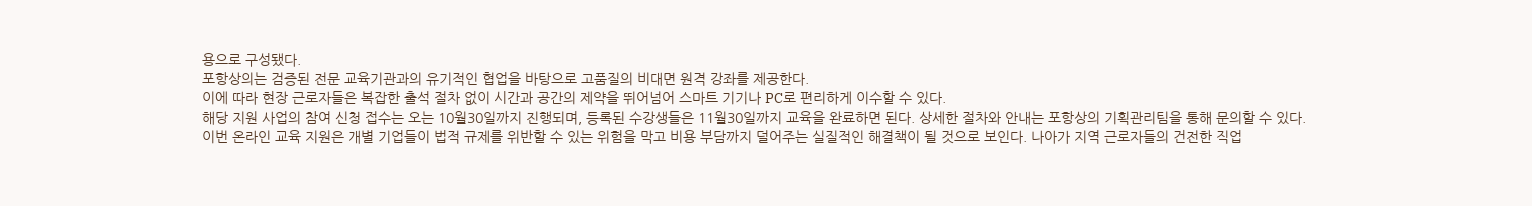용으로 구성됐다.
포항상의는 검증된 전문 교육기관과의 유기적인 협업을 바탕으로 고품질의 비대면 원격 강좌를 제공한다.
이에 따라 현장 근로자들은 복잡한 출석 절차 없이 시간과 공간의 제약을 뛰어넘어 스마트 기기나 PC로 편리하게 이수할 수 있다.
해당 지원 사업의 참여 신청 접수는 오는 10월30일까지 진행되며, 등록된 수강생들은 11월30일까지 교육을 완료하면 된다. 상세한 절차와 안내는 포항상의 기획관리팀을 통해 문의할 수 있다.
이번 온라인 교육 지원은 개별 기업들이 법적 규제를 위반할 수 있는 위험을 막고 비용 부담까지 덜어주는 실질적인 해결책이 될 것으로 보인다. 나아가 지역 근로자들의 건전한 직업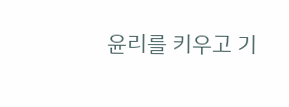윤리를 키우고 기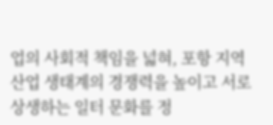업의 사회적 책임을 넓혀, 포항 지역 산업 생태계의 경쟁력을 높이고 서로 상생하는 일터 문화를 정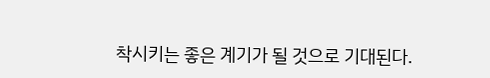착시키는 좋은 계기가 될 것으로 기대된다.